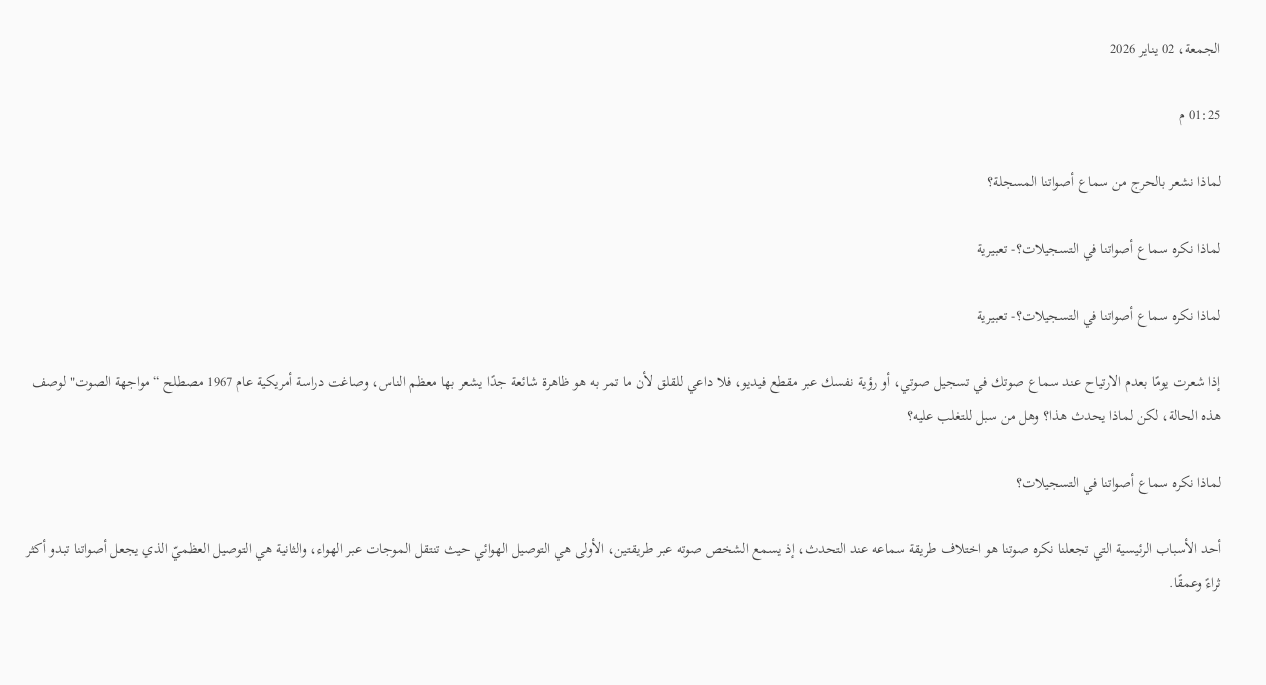الجمعة، 02 يناير 2026

01:25 م

لماذا نشعر بالحرج من سماع أصواتنا المسجلة؟

لماذا نكره سماع أصواتنا في التسجيلات؟- تعبيرية

لماذا نكره سماع أصواتنا في التسجيلات؟- تعبيرية

إذا شعرت يومًا بعدم الارتياح عند سماع صوتك في تسجيل صوتي، أو رؤية نفسك عبر مقطع فيديو، فلا داعي للقلق لأن ما تمر به هو ظاهرة شائعة جدًا يشعر بها معظم الناس، وصاغت دراسة أمريكية عام 1967 مصطلح “مواجهة الصوت" لوصف هذه الحالة، لكن لماذا يحدث هذا؟ وهل من سبل للتغلب عليه؟

لماذا نكره سماع أصواتنا في التسجيلات؟

أحد الأسباب الرئيسية التي تجعلنا نكره صوتنا هو اختلاف طريقة سماعه عند التحدث، إذ يسمع الشخص صوته عبر طريقتين، الأولى هي التوصيل الهوائي حيث تنتقل الموجات عبر الهواء، والثانية هي التوصيل العظميّ الذي يجعل أصواتنا تبدو أكثر ثراءً وعمقًا.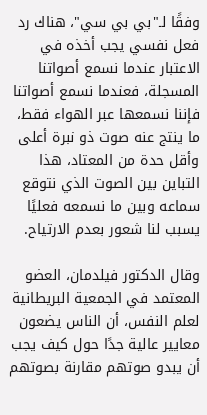وفقًا لـ"بي بي سي"، هناك رد فعل نفسي يجب أخذه في الاعتبار عندما نسمع أصواتنا المسجلة، فعندما نسمع أصواتنا فإننا نسمعها عبر الهواء فقط، ما ينتج عنه صوت ذو نبرة أعلى وأقل حدة من المعتاد، هذا التباين بين الصوت الذي نتوقع سماعه وبين ما نسمعه فعليًا يسبب لنا شعور بعدم الارتياح.

وقال الدكتور فيلدمان، العضو المعتمد في الجمعية البريطانية لعلم النفس، أن الناس يضعون معايير عالية جدًا حول كيف يجب أن يبدو صوتهم مقارنة بصوتهم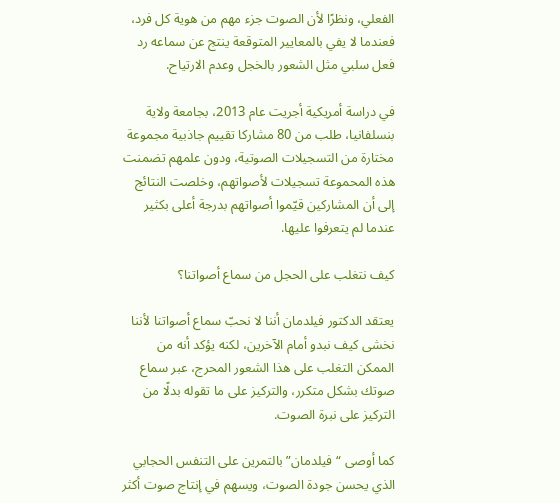الفعلي، ونظرًا لأن الصوت جزء مهم من هوية كل فرد، فعندما لا يفي بالمعايير المتوقعة ينتج عن سماعه رد فعل سلبي مثل الشعور بالخجل وعدم الارتياح.

في دراسة أمريكية أجريت عام 2013، بجامعة ولاية بنسلفانيا، طلب من 80 مشاركا تقييم جاذبية مجموعة مختارة من التسجيلات الصوتية، ودون علمهم تضمنت هذه المحموعة تسجيلات لأصواتهم، وخلصت النتائج إلى أن المشاركين قيّموا أصواتهم بدرجة أعلى بكثير عندما لم يتعرفوا عليها.

كيف نتغلب على الحجل من سماع أصواتنا؟

يعتقد الدكتور فيلدمان أننا لا نحبّ سماع أصواتنا لأننا نخشى كيف نبدو أمام الآخرين، لكنه يؤكد أنه من الممكن التغلب على هذا الشعور المحرج، عبر سماع صوتك بشكل متكرر، والتركيز على ما تقوله بدلًا من التركيز على نبرة الصوت.

كما أوصى “فيلدمان” بالتمرين على التنفس الحجابي الذي يحسن جودة الصوت، ويسهم في إنتاج صوت أكثر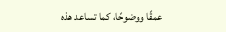عمقًا ووضوحًا، كما تساعد هذه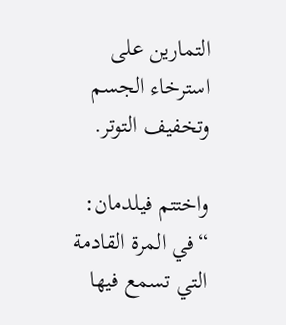التمارين على استرخاء الجسم وتخفيف التوتر.

واختتم فيلدمان: “في المرة القادمة التي تسمع فيها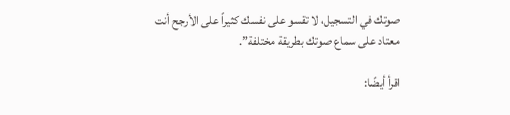صوتك في التسجيل، لا تقسو على نفسك كثيراً على الأرجح أنت معتاد على سماع صوتك بطريقة مختلفة”.

اقرأ أيضًا: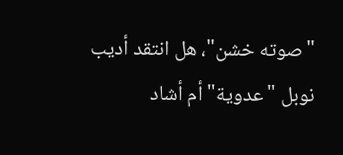"صوته خشن"، هل انتقد أديب نوبل "عدوية" أم أشاد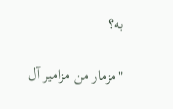به؟

"مزمار من مزامير آل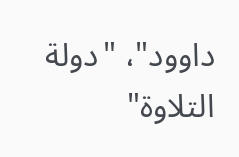داوود"، "دولة التلاوة"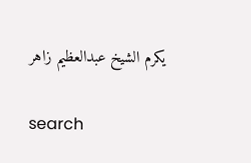يكرم الشيخ عبدالعظيم زاهر

search